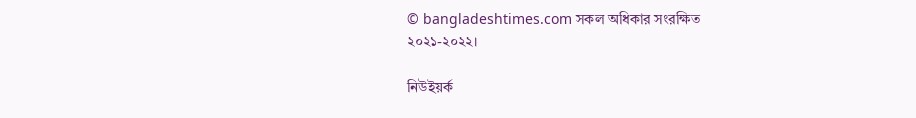© bangladeshtimes.com সকল অধিকার সংরক্ষিত ২০২১-২০২২।

নিউইয়র্ক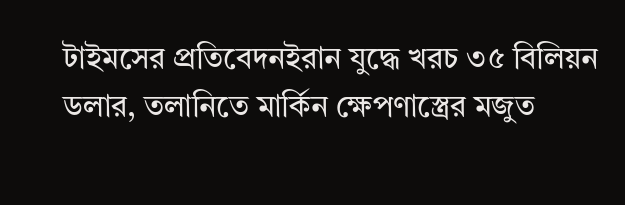টাইমসের প্রতিবেদনইরান যুদ্ধে খরচ ৩৫ বিলিয়ন ডলার, তলানিতে মার্কিন ক্ষেপণাস্ত্রের মজুত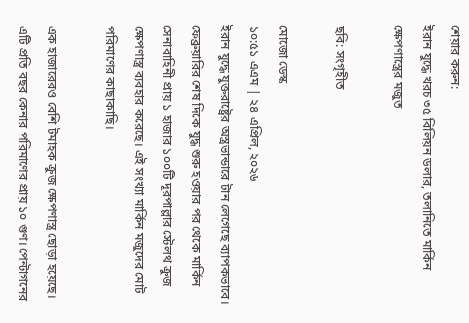শেয়ার করুন:
ইরান যুদ্ধে খরচ ৩৫ বিলিয়ন ডলার, তলানিতে মার্কিন ক্ষেপণাস্ত্রের মজুত

ছবি: সংগৃহীত

মোজো ডেস্ক
১০:৫১ এএম | ২৪ এপ্রিল, ২০২৬
ইরান যুদ্ধে যুক্তরাষ্ট্রের অস্ত্রভান্ডারে টান লেগেছে ব্যাপকভাবে। ফেব্রুয়ারির শেষ দিকে যুদ্ধ শুরু হওয়ার পর থেকে মার্কিন সেনাবাহিনী প্রায় ১ হাজার ১০০টি দূরপাল্লার স্টেলথ ক্রুজ ক্ষেপণাস্ত্র ব্যবহার করেছে। এই সংখ্যা মার্কিন মজুদের মোট পরিমাণের কাছাকাছি।

এক হাজারেরও বেশি টমাহক ক্রুজ ক্ষেপণাস্ত্র ছোড়া হয়েছে। এটি প্রতি বছর কেনার পরিমাণের প্রায় ১০ গুণ। পেন্টাগনের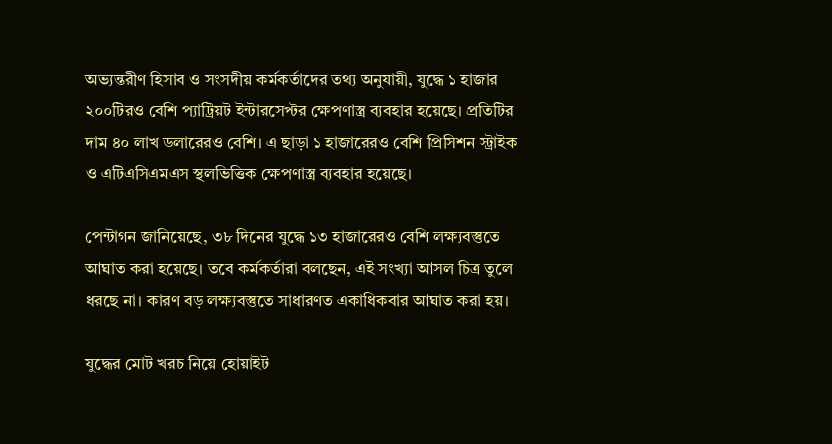অভ্যন্তরীণ হিসাব ও সংসদীয় কর্মকর্তাদের তথ্য অনুযায়ী, যুদ্ধে ১ হাজার ২০০টিরও বেশি প্যাট্রিয়ট ইন্টারসেপ্টর ক্ষেপণাস্ত্র ব্যবহার হয়েছে। প্রতিটির দাম ৪০ লাখ ডলারেরও বেশি। এ ছাড়া ১ হাজারেরও বেশি প্রিসিশন স্ট্রাইক ও এটিএসিএমএস স্থলভিত্তিক ক্ষেপণাস্ত্র ব্যবহার হয়েছে।

পেন্টাগন জানিয়েছে, ৩৮ দিনের যুদ্ধে ১৩ হাজারেরও বেশি লক্ষ্যবস্তুতে আঘাত করা হয়েছে। তবে কর্মকর্তারা বলছেন, এই সংখ্যা আসল চিত্র তুলে ধরছে না। কারণ বড় লক্ষ্যবস্তুতে সাধারণত একাধিকবার আঘাত করা হয়।

যুদ্ধের মোট খরচ নিয়ে হোয়াইট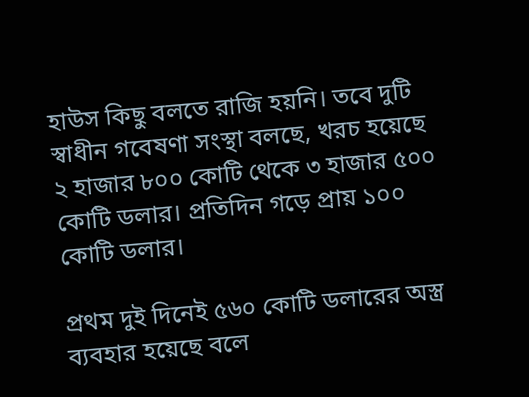হাউস কিছু বলতে রাজি হয়নি। তবে দুটি স্বাধীন গবেষণা সংস্থা বলছে, খরচ হয়েছে ২ হাজার ৮০০ কোটি থেকে ৩ হাজার ৫০০ কোটি ডলার। প্রতিদিন গড়ে প্রায় ১০০ কোটি ডলার।

প্রথম দুই দিনেই ৫৬০ কোটি ডলারের অস্ত্র ব্যবহার হয়েছে বলে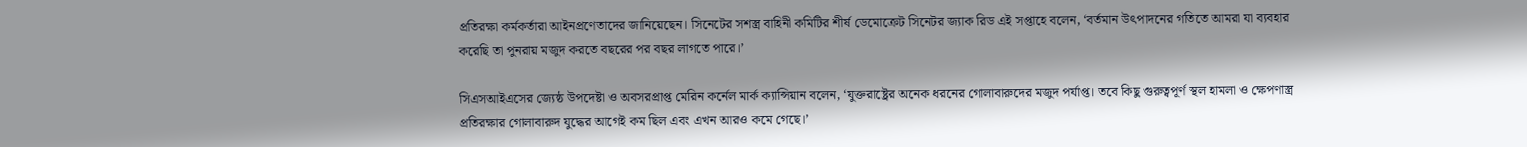প্রতিরক্ষা কর্মকর্তারা আইনপ্রণেতাদের জানিয়েছেন। সিনেটের সশস্ত্র বাহিনী কমিটির শীর্ষ ডেমোক্রেট সিনেটর জ্যাক রিড এই সপ্তাহে বলেন, ‘বর্তমান উৎপাদনের গতিতে আমরা যা ব্যবহার করেছি তা পুনরায় মজুদ করতে বছরের পর বছর লাগতে পারে।’

সিএসআইএসের জ্যেষ্ঠ উপদেষ্টা ও অবসরপ্রাপ্ত মেরিন কর্নেল মার্ক ক্যান্সিয়ান বলেন, ‘যুক্তরাষ্ট্রের অনেক ধরনের গোলাবারুদের মজুদ পর্যাপ্ত। তবে কিছু গুরুত্বপূর্ণ স্থল হামলা ও ক্ষেপণাস্ত্র প্রতিরক্ষার গোলাবারুদ যুদ্ধের আগেই কম ছিল এবং এখন আরও কমে গেছে।’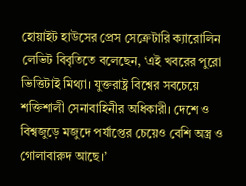হোয়াইট হাউসের প্রেস সেক্রেটারি ক্যারোলিন লেভিট বিবৃতিতে বলেছেন, ‘এই খবরের পুরো ভিত্তিটাই মিথ্যা। যুক্তরাষ্ট্র বিশ্বের সবচেয়ে শক্তিশালী সেনাবাহিনীর অধিকারী। দেশে ও বিশ্বজুড়ে মজুদে পর্যাপ্তের চেয়েও বেশি অস্ত্র ও গোলাবারুদ আছে।’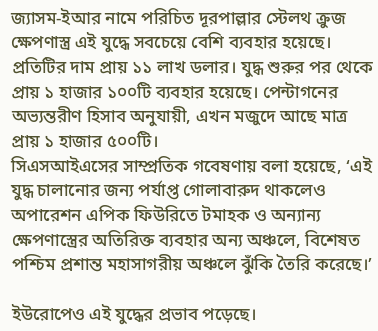জ্যাসম-ইআর নামে পরিচিত দূরপাল্লার স্টেলথ ক্রুজ ক্ষেপণাস্ত্র এই যুদ্ধে সবচেয়ে বেশি ব্যবহার হয়েছে। প্রতিটির দাম প্রায় ১১ লাখ ডলার। যুদ্ধ শুরুর পর থেকে প্রায় ১ হাজার ১০০টি ব্যবহার হয়েছে। পেন্টাগনের অভ্যন্তরীণ হিসাব অনুযায়ী, এখন মজুদে আছে মাত্র প্রায় ১ হাজার ৫০০টি।
সিএসআইএসের সাম্প্রতিক গবেষণায় বলা হয়েছে, ‘এই যুদ্ধ চালানোর জন্য পর্যাপ্ত গোলাবারুদ থাকলেও অপারেশন এপিক ফিউরিতে টমাহক ও অন্যান্য ক্ষেপণাস্ত্রের অতিরিক্ত ব্যবহার অন্য অঞ্চলে, বিশেষত পশ্চিম প্রশান্ত মহাসাগরীয় অঞ্চলে ঝুঁকি তৈরি করেছে।’

ইউরোপেও এই যুদ্ধের প্রভাব পড়েছে।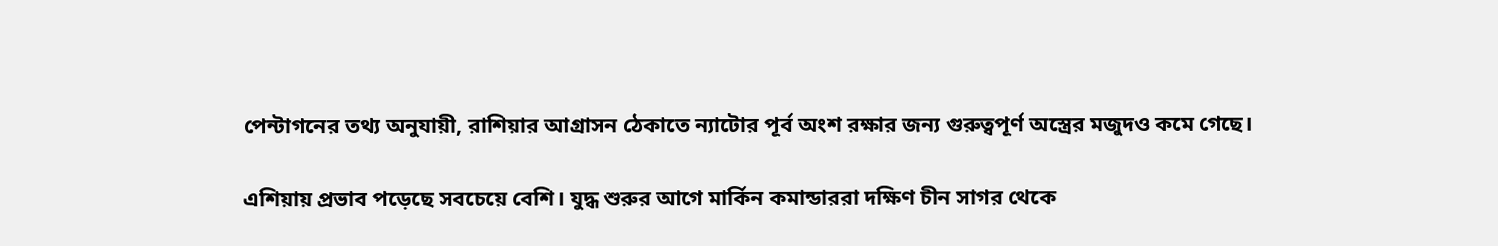পেন্টাগনের তথ্য অনুযায়ী, রাশিয়ার আগ্রাসন ঠেকাতে ন্যাটোর পূর্ব অংশ রক্ষার জন্য গুরুত্বপূর্ণ অস্ত্রের মজুদও কমে গেছে।

এশিয়ায় প্রভাব পড়েছে সবচেয়ে বেশি। যুদ্ধ শুরুর আগে মার্কিন কমান্ডাররা দক্ষিণ চীন সাগর থেকে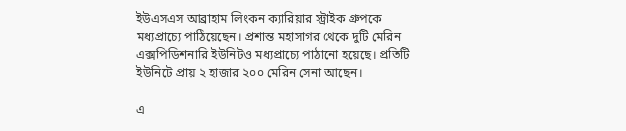ইউএসএস আব্রাহাম লিংকন ক্যারিয়ার স্ট্রাইক গ্রুপকে মধ্যপ্রাচ্যে পাঠিয়েছেন। প্রশান্ত মহাসাগর থেকে দুটি মেরিন এক্সপিডিশনারি ইউনিটও মধ্যপ্রাচ্যে পাঠানো হয়েছে। প্রতিটি ইউনিটে প্রায় ২ হাজার ২০০ মেরিন সেনা আছেন।

এ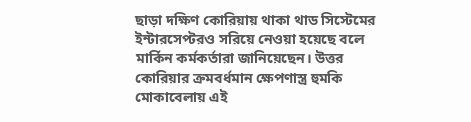ছাড়া দক্ষিণ কোরিয়ায় থাকা থাড সিস্টেমের ইন্টারসেপ্টরও সরিয়ে নেওয়া হয়েছে বলে মার্কিন কর্মকর্তারা জানিয়েছেন। উত্তর কোরিয়ার ক্রমবর্ধমান ক্ষেপণাস্ত্র হুমকি মোকাবেলায় এই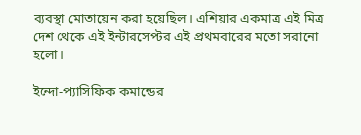ব্যবস্থা মোতায়েন করা হয়েছিল। এশিয়ার একমাত্র এই মিত্র দেশ থেকে এই ইন্টারসেপ্টর এই প্রথমবারের মতো সরানো হলো।

ইন্দো-প্যাসিফিক কমান্ডের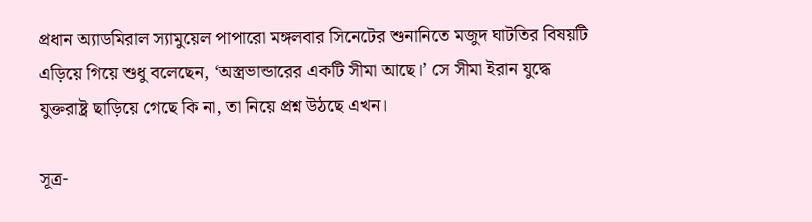প্রধান অ্যাডমিরাল স্যামুয়েল পাপারো মঙ্গলবার সিনেটের শুনানিতে মজুদ ঘাটতির বিষয়টি এড়িয়ে গিয়ে শুধু বলেছেন, ‘অস্ত্রভান্ডারের একটি সীমা আছে।’ সে সীমা ইরান যুদ্ধে যুক্তরাষ্ট্র ছাড়িয়ে গেছে কি না, তা নিয়ে প্রশ্ন উঠছে এখন।

সূত্র-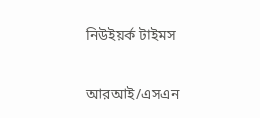নিউইয়র্ক টাইমস

আরআই/এসএন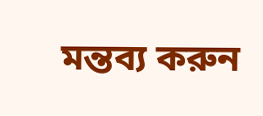মন্তব্য করুন